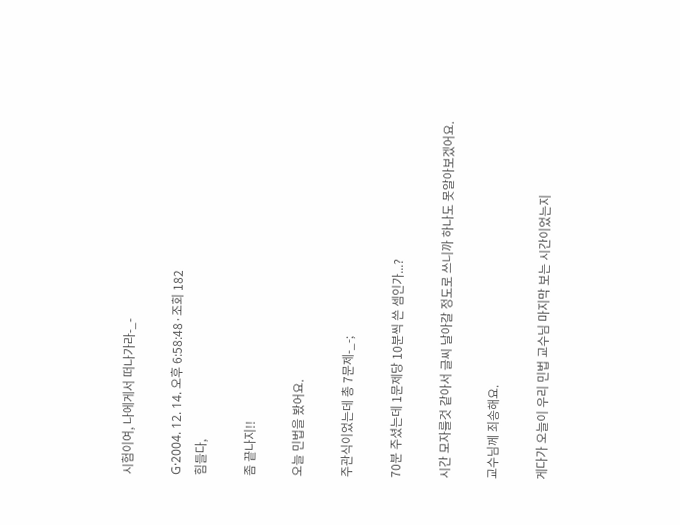시험이여, 나에게서 떠나가라-_-

G·2004. 12. 14. 오후 6:58:48·조회 182
힘들다,

좀 끝나지!!

오늘 민법을 봤어요.

주관식이었는데 총 7문제-_-;

70분 주셨는데 1문제당 10분씩 쓴 셈인가...?

시간 모자를것 같아서 글씨 날아갈 정도로 쓰니까 하나도 못알아보겠어요.

교수님께 죄송해요.

게다가 오늘이 우리 민법 교수님 마지막 보는 시간이었는지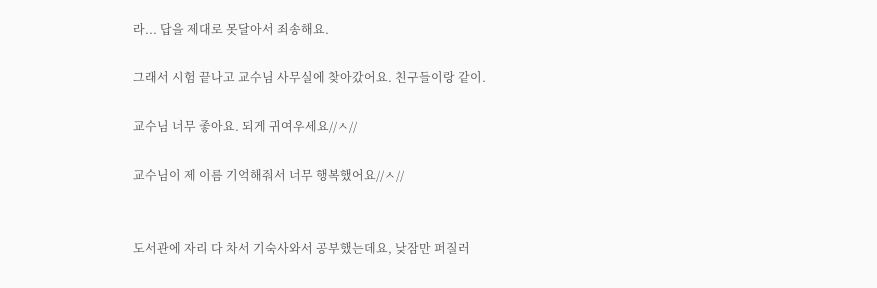라... 답을 제대로 못달아서 죄송해요.

그래서 시험 끝나고 교수님 사무실에 찾아갔어요. 친구들이랑 같이.

교수님 너무 좋아요. 되게 귀여우세요//ㅅ//

교수님이 제 이름 기억해줘서 너무 행복했어요//ㅅ//


도서관에 자리 다 차서 기숙사와서 공부했는데요, 낮잠만 퍼질러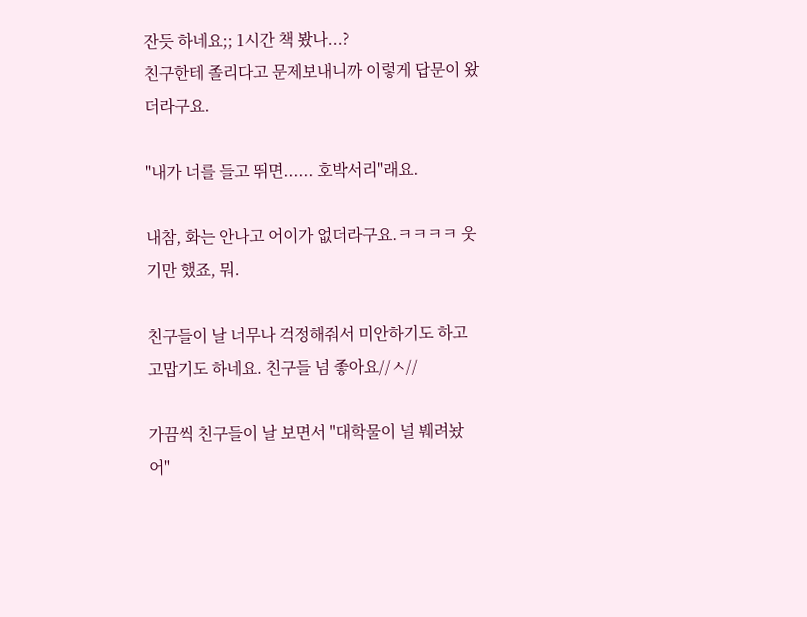잔듯 하네요;; 1시간 책 봤나...?
친구한테 졸리다고 문제보내니까 이렇게 답문이 왔더라구요.

"내가 너를 들고 뛰면...... 호박서리"래요.

내참, 화는 안나고 어이가 없더라구요.ㅋㅋㅋㅋ 웃기만 했죠, 뭐.

친구들이 날 너무나 걱정해줘서 미안하기도 하고 고맙기도 하네요. 친구들 넘 좋아요//ㅅ//

가끔씩 친구들이 날 보면서 "대학물이 널 붸려놨어"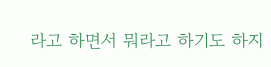라고 하면서 뭐라고 하기도 하지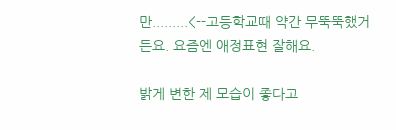만.........<--고등학교때 약간 무뚝뚝했거든요. 요즘엔 애정표현 잘해요.

밝게 변한 제 모습이 좋다고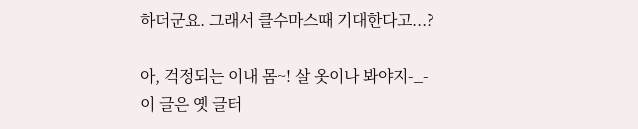하더군요. 그래서 클수마스때 기대한다고...?

아, 걱정되는 이내 몸~! 살 옷이나 봐야지-_-
이 글은 옛 글터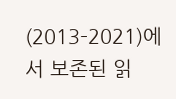(2013–2021)에서 보존된 읽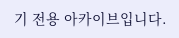기 전용 아카이브입니다.